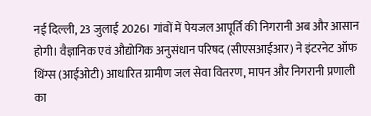नई दिल्ली, 23 जुलाई 2026। गांवों में पेयजल आपूर्ति की निगरानी अब और आसान होगी। वैज्ञानिक एवं औद्योगिक अनुसंधान परिषद (सीएसआईआर) ने इंटरनेट ऑफ थिंग्स (आईओटी) आधारित ग्रामीण जल सेवा वितरण, मापन और निगरानी प्रणाली का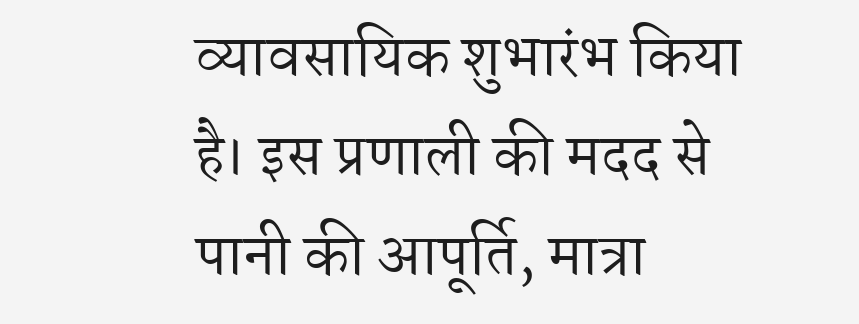व्यावसायिक शुभारंभ किया है। इस प्रणाली की मदद से पानी की आपूर्ति, मात्रा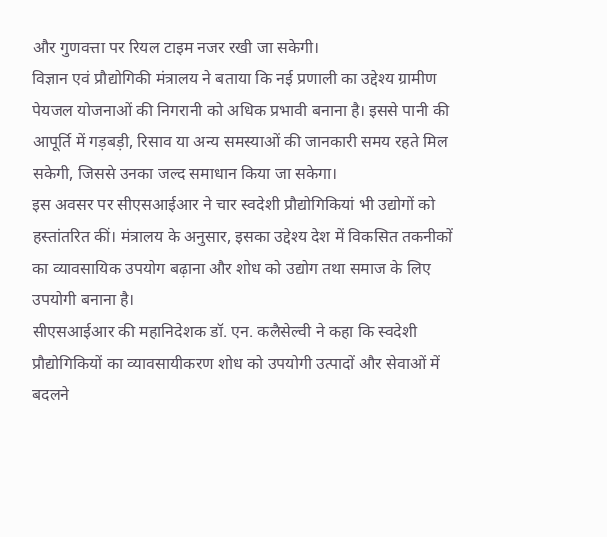और गुणवत्ता पर रियल टाइम नजर रखी जा सकेगी।
विज्ञान एवं प्रौद्योगिकी मंत्रालय ने बताया कि नई प्रणाली का उद्देश्य ग्रामीण पेयजल योजनाओं की निगरानी को अधिक प्रभावी बनाना है। इससे पानी की आपूर्ति में गड़बड़ी, रिसाव या अन्य समस्याओं की जानकारी समय रहते मिल सकेगी, जिससे उनका जल्द समाधान किया जा सकेगा।
इस अवसर पर सीएसआईआर ने चार स्वदेशी प्रौद्योगिकियां भी उद्योगों को हस्तांतरित कीं। मंत्रालय के अनुसार, इसका उद्देश्य देश में विकसित तकनीकों का व्यावसायिक उपयोग बढ़ाना और शोध को उद्योग तथा समाज के लिए उपयोगी बनाना है।
सीएसआईआर की महानिदेशक डॉ. एन. कलैसेल्वी ने कहा कि स्वदेशी प्रौद्योगिकियों का व्यावसायीकरण शोध को उपयोगी उत्पादों और सेवाओं में बदलने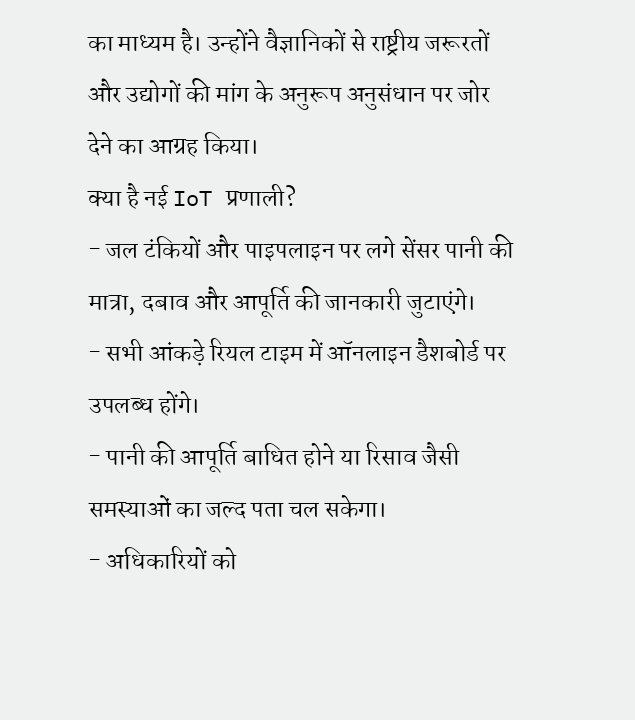का माध्यम है। उन्होंने वैज्ञानिकों से राष्ट्रीय जरूरतों और उद्योगों की मांग के अनुरूप अनुसंधान पर जोर देने का आग्रह किया।
क्या है नई IoT प्रणाली?
- जल टंकियों और पाइपलाइन पर लगे सेंसर पानी की मात्रा, दबाव और आपूर्ति की जानकारी जुटाएंगे।
- सभी आंकड़े रियल टाइम में ऑनलाइन डैशबोर्ड पर उपलब्ध होंगे।
- पानी की आपूर्ति बाधित होने या रिसाव जैसी समस्याओं का जल्द पता चल सकेगा।
- अधिकारियों को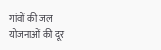गांवों की जल योजनाओं की दूर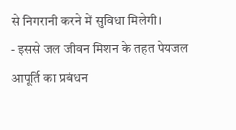से निगरानी करने में सुविधा मिलेगी।
- इससे जल जीवन मिशन के तहत पेयजल आपूर्ति का प्रबंधन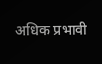अधिक प्रभावी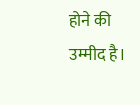होने की उम्मीद है।